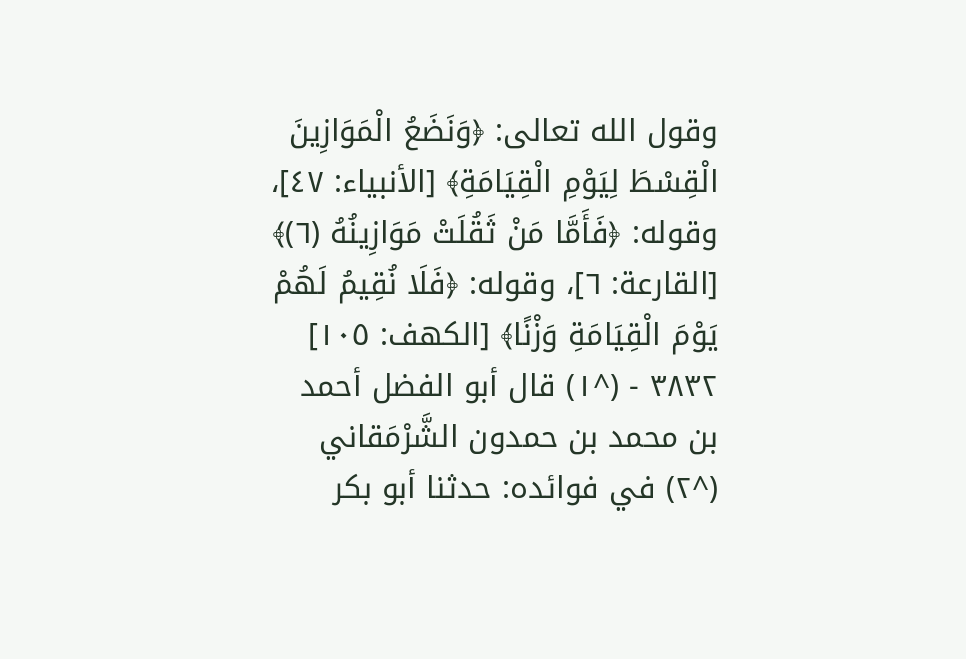وقول الله تعالى: ﴿وَنَضَعُ الْمَوَازِينَ الْقِسْطَ لِيَوْمِ الْقِيَامَةِ﴾ [الأنبياء: ٤٧]، وقوله: ﴿فَأَمَّا مَنْ ثَقُلَتْ مَوَازِينُهُ (٦)﴾ [القارعة: ٦]، وقوله: ﴿فَلَا نُقِيمُ لَهُمْ يَوْمَ الْقِيَامَةِ وَزْنًا﴾ [الكهف: ١٠٥]
٣٨٣٢ - (^١) قال أبو الفضل أحمد بن محمد بن حمدون الشَّرْمَقاني (^٢) في فوائده: حدثنا أبو بكر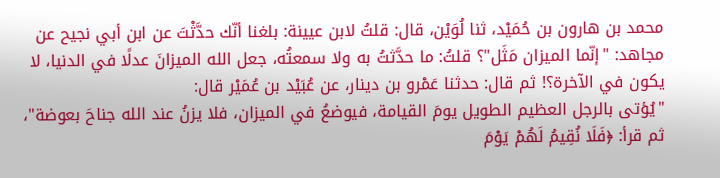محمد بن هارون بن حُمَيْد، ثنا لُوَيْن، قال: قلتُ لابن عيينة: بلغنا أنّك حدَّثْتَ عن ابن أبي نجيح عن مجاهد: "إنّما الميزان مَثَل"؟ قلتُ: ما حدَّثتُ به ولا سمعتُه، جعل الله الميزانَ عدلًا في الدنيا، لا يكون في الآخرة؟! ثم قال: حدثنا عَمْرو بن دينار، عن عُبَيْد بن عُمَيْر قال:
"يُؤتى بالرجل العظيم الطويل يومَ القيامة، فيوضعُ في الميزان، فلا يزنُ عند الله جناحَ بعوضة"، ثم قرأ: ﴿فَلَا نُقِيمُ لَهُمْ يَوْمَ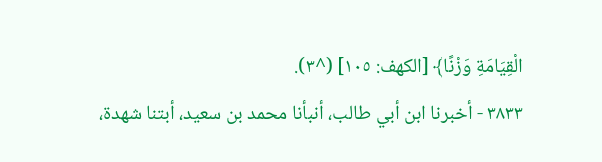الْقِيَامَةِ وَزْنًا﴾ [الكهف: ١٠٥] (^٣).
٣٨٣٣ - أخبرنا ابن أبي طالب، أنبأنا محمد بن سعيد، أبتنا شهدة،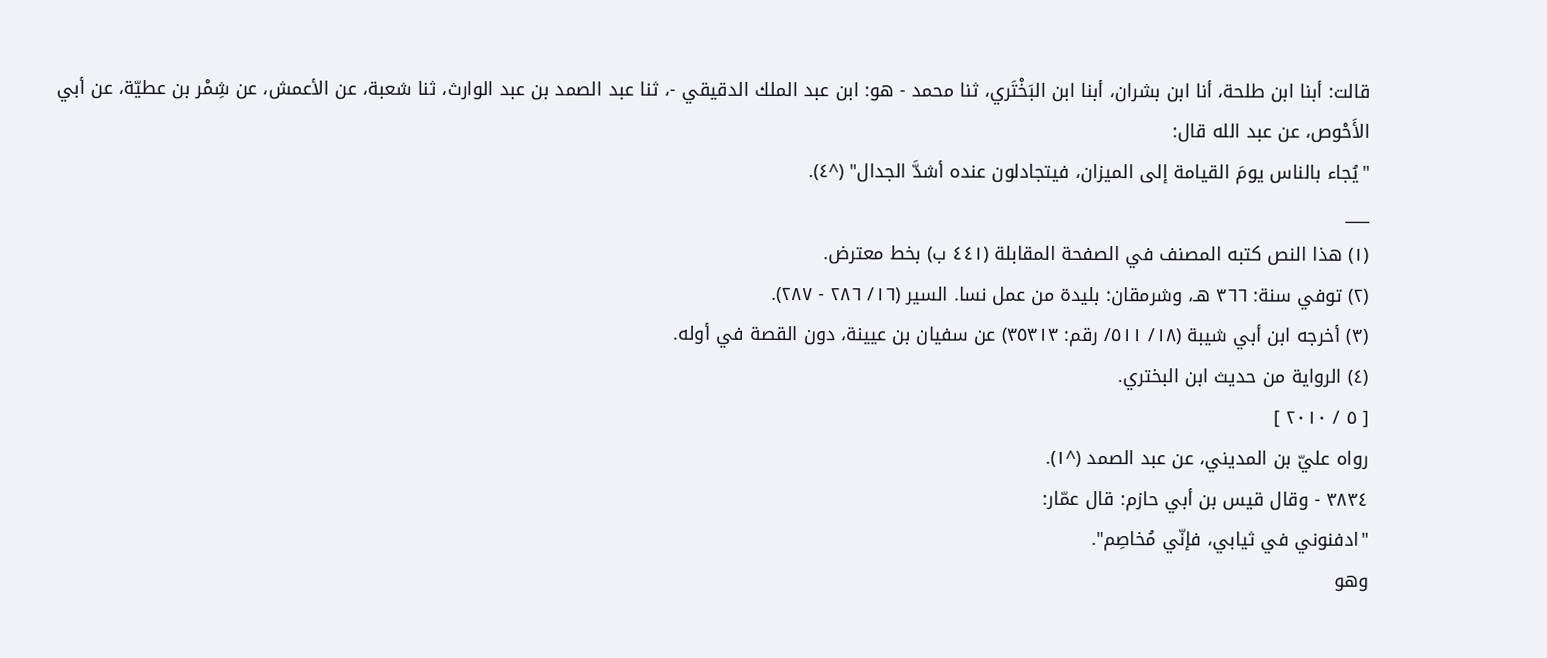قالت: أبنا ابن طلحة، أنا ابن بشران، أبنا ابن البَخْتَري، ثنا محمد - هو: ابن عبد الملك الدقيقي -، ثنا عبد الصمد بن عبد الوارث، ثنا شعبة، عن الأعمش، عن شِمْر بن عطيّة، عن أبي الأَحْوص، عن عبد الله قال:
"يُجاء بالناس يومَ القيامة إلى الميزان، فيتجادلون عنده أشدَّ الجدال" (^٤).
___
(١) هذا النص كتبه المصنف في الصفحة المقابلة (٤٤١ ب) بخط معترض.
(٢) توفي سنة: ٣٦٦ هـ، وشرمقان: بليدة من عمل نسا. السير (١٦/ ٢٨٦ - ٢٨٧).
(٣) أخرجه ابن أبي شيبة (١٨/ ٥١١/ رقم: ٣٥٣١٣) عن سفيان بن عيينة، دون القصة في أوله.
(٤) الرواية من حديث ابن البختري.
[ ٥ / ٢٠١٠ ]
رواه عليّ بن المديني، عن عبد الصمد (^١).
٣٨٣٤ - وقال قيس بن أبي حازم: قال عمّار:
"ادفنوني في ثيابي، فإنّي مُخاصِم".
وهو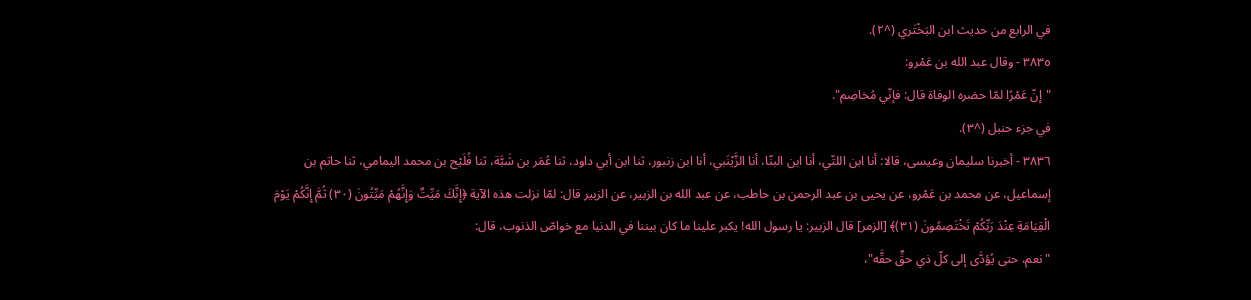في الرابع من حديث ابن البَخْتَري (^٢).
٣٨٣٥ - وقال عبد الله بن عَمْرو:
"إنّ عَمْرًا لمّا حضره الوفاة قال: فإنّي مُخاصِم".
في جزء حنبل (^٣).
٣٨٣٦ - أخبرنا سليمان وعيسى، قالا: أنا ابن اللتّي، أنا ابن البنّا، أنا الزَّيْنَبي، أنا ابن زنبور، ثنا ابن أبي داود، ثنا عُمَر بن شَبَّة، ثنا فُلَيْح بن محمد اليمامي، ثنا حاتم بن إسماعيل، عن محمد بن عَمْرو، عن يحيى بن عبد الرحمن بن حاطب، عن عبد الله بن الزبير، عن الزبير قال: لمّا نزلت هذه الآية ﴿إِنَّكَ مَيِّتٌ وَإِنَّهُمْ مَيِّتُونَ (٣٠) ثُمَّ إِنَّكُمْ يَوْمَ الْقِيَامَةِ عِنْدَ رَبِّكُمْ تَخْتَصِمُونَ (٣١)﴾ [الزمر] قال الزبير: يا رسول الله! يكبر علينا ما كان بيننا في الدنيا مع خواصّ الذنوب، قال:
"نعم، حتى يُؤدَّى إلى كلّ ذي حقٍّ حقَّه"،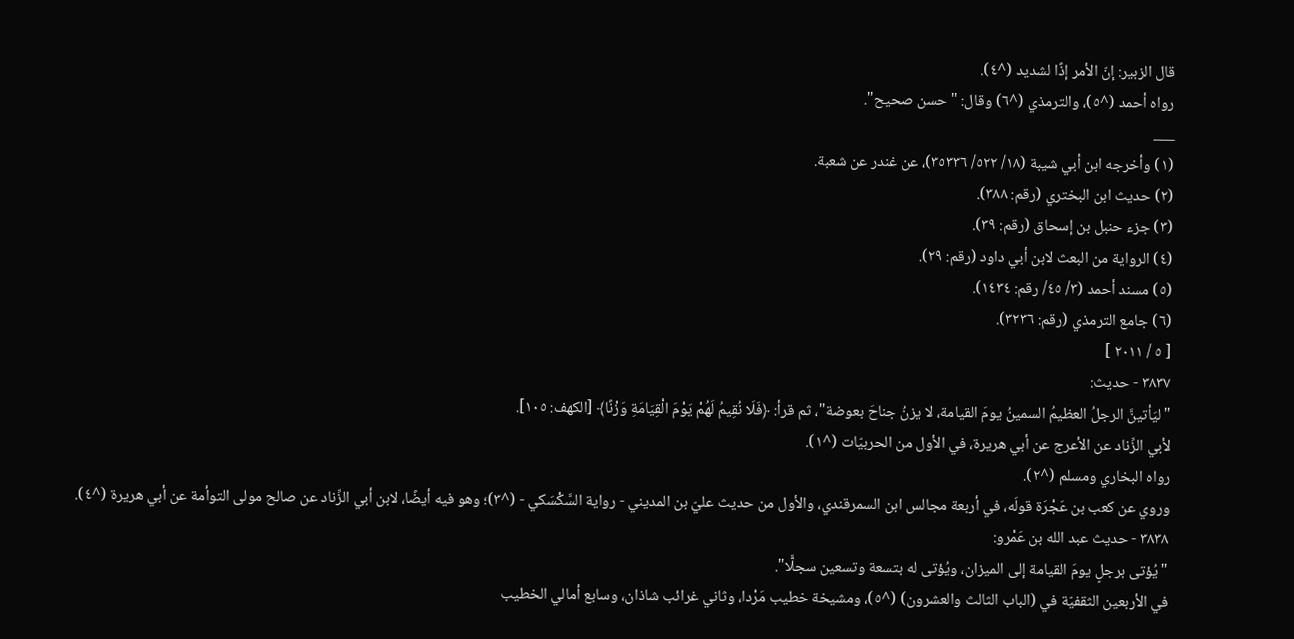قال الزبير: إنّ الأمر إذًا لشديد (^٤).
رواه أحمد (^٥)، والترمذي (^٦) وقال: "حسن صحيح".
___
(١) وأخرجه ابن أبي شيبة (١٨/ ٥٢٢/ ٣٥٣٣٦)، عن غندر عن شعبة.
(٢) حديث ابن البختري (رقم: ٣٨٨).
(٣) جزء حنبل بن إسحاق (رقم: ٣٩).
(٤) الرواية من البعث لابن أبي داود (رقم: ٢٩).
(٥) مسند أحمد (٣/ ٤٥/ رقم: ١٤٣٤).
(٦) جامع الترمذي (رقم: ٣٢٣٦).
[ ٥ / ٢٠١١ ]
٣٨٣٧ - حديث:
"ليَأتينَّ الرجلُ العظيمُ السمينُ يومَ القيامة، لا يزنُ جناحَ بعوضة"، ثم قرأ: ﴿فَلَا نُقِيمُ لَهُمْ يَوْمَ الْقِيَامَةِ وَزْنًا﴾ [الكهف: ١٠٥].
لأبي الزِّناد عن الأعرج عن أبي هريرة، في الأول من الحربيّات (^١).
رواه البخاري ومسلم (^٢).
وروي عن كعب بن عَجْرَة قولَه، في أربعة مجالس ابن السمرقندي، والأول من حديث عليّ بن المديني - رواية السَّكْسَكي - (^٣)؛ وهو فيه أيضًا، لابن أبي الزِّناد عن صالح مولى التوأمة عن أبي هريرة (^٤).
٣٨٣٨ - حديث عبد الله بن عَمْرو:
"يُؤتى برجلٍ يومَ القيامة إلى الميزان، ويُؤتى له بتسعة وتسعين سجلًّا".
في الأربعين الثقفيّة في (الباب الثالث والعشرون) (^٥)، ومشيخة خطيب مَرْدا، وثاني غرائب شاذان، وسابع أمالي الخطيب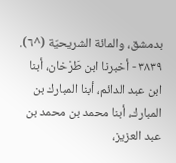بدمشق، والمائة الشريحيّة (^٦).
٣٨٣٩ - أخبرنا ابن طَرْخان، أبنا ابن عبد الدائم، أبنا المبارك بن المبارك، أبنا محمد بن محمد بن عبد العزيز،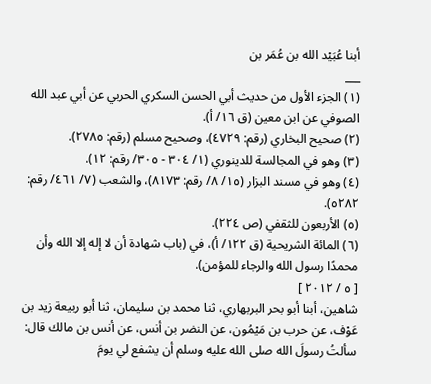أبنا عُبَيْد الله بن عُمَر بن
___
(١) الجزء الأول من حديث أبي الحسن السكري الحربي عن أبي عبد الله الصوفي عن ابن معين (ق ١٦/ أ).
(٢) صحيح البخاري (رقم: ٤٧٢٩)، وصحيح مسلم (رقم: ٢٧٨٥).
(٣) وهو في المجالسة للدينوري (١/ ٣٠٤ - ٣٠٥/ رقم: ١٢).
(٤) وهو في مسند البزار (١٥/ ٨/ رقم: ٨١٧٣)، والشعب (٧/ ٤٦١/ رقم: ٥٢٨٢).
(٥) الأربعون للثقفي (ص ٢٢٤).
(٦) المائة الشريحية (ق ١٢٢/ أ)، في (باب شهادة أن لا إله إلا الله وأن محمدًا رسول الله والرجاء للمؤمن).
[ ٥ / ٢٠١٢ ]
شاهين، أبنا أبو بحر البربهاري، ثنا محمد بن سليمان، ثنا أبو ربيعة زيد بن عَوْف، عن حرب بن مَيْمُون، عن النضر بن أنس، عن أنس بن مالك قال: سألتُ رسولَ الله صلى الله عليه وسلم أن يشفع لي يومَ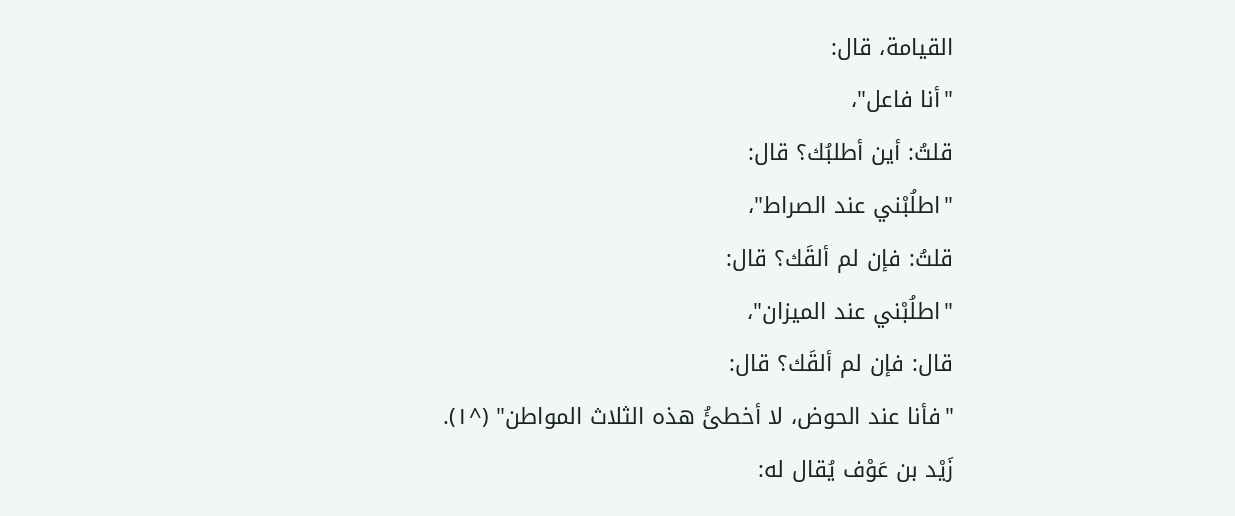القيامة، قال:
"أنا فاعل"،
قلتُ: أين أطلبُك؟ قال:
"اطلُبْني عند الصراط"،
قلتُ: فإن لم ألقَك؟ قال:
"اطلُبْني عند الميزان"،
قال: فإن لم ألقَك؟ قال:
"فأنا عند الحوض، لا أخطئُ هذه الثلاث المواطن" (^١).
زَيْد بن عَوْف يُقال له: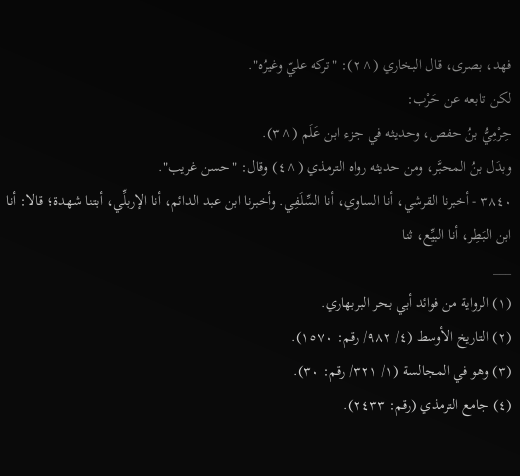فهد، بصرى، قال البخاري (^٢): "تركه عليّ وغيرُه".
لكن تابعه عن حَرْب:
حِرْمِيُّ بنُ حفص، وحديثه في جزء ابن عَلَم (^٣).
وبدَل بنُ المحبَّر، ومن حديثه رواه الترمذي (^٤) وقال: "حسن غريب".
٣٨٤٠ - أخبرنا القرشي، أنا الساوي، أنا السِّلَفِي. وأخبرنا ابن عبد الدائم، أنا الإربلِّي، أبتنا شهدة؛ قالا: أنا ابن البَطِر، أنا البيِّع، ثنا
___
(١) الرواية من فوائد أبي بحر البربهاري.
(٢) التاريخ الأوسط (٤/ ٩٨٢/ رقم: ١٥٧٠).
(٣) وهو في المجالسة (١/ ٣٢١/ رقم: ٣٠).
(٤) جامع الترمذي (رقم: ٢٤٣٣).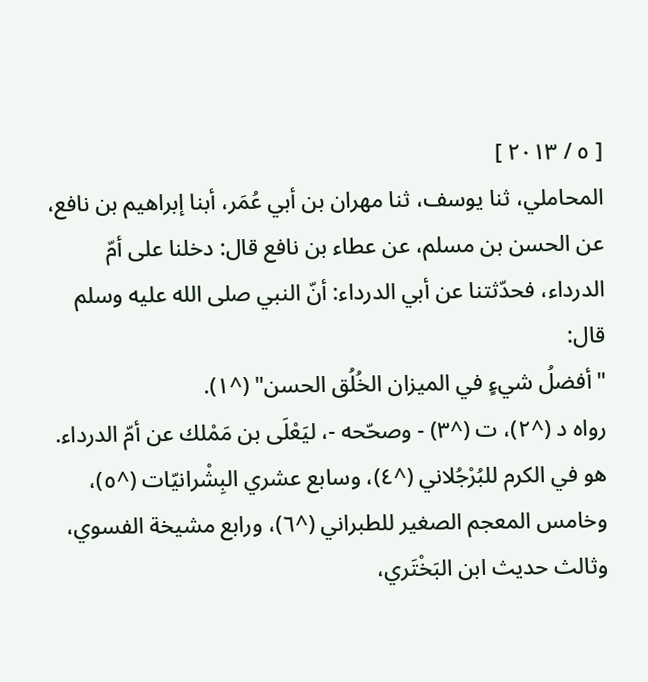[ ٥ / ٢٠١٣ ]
المحاملي، ثنا يوسف، ثنا مهران بن أبي عُمَر، أبنا إبراهيم بن نافع، عن الحسن بن مسلم، عن عطاء بن نافع قال: دخلنا على أمّ الدرداء، فحدّثتنا عن أبي الدرداء: أنّ النبي صلى الله عليه وسلم قال:
"أفضلُ شيءٍ في الميزان الخُلُق الحسن" (^١).
رواه د (^٢)، ت (^٣) - وصحّحه -، ليَعْلَى بن مَمْلك عن أمّ الدرداء.
هو في الكرم للبُرْجُلاني (^٤)، وسابع عشري البِشْرانيّات (^٥)، وخامس المعجم الصغير للطبراني (^٦)، ورابع مشيخة الفسوي، وثالث حديث ابن البَخْتَري،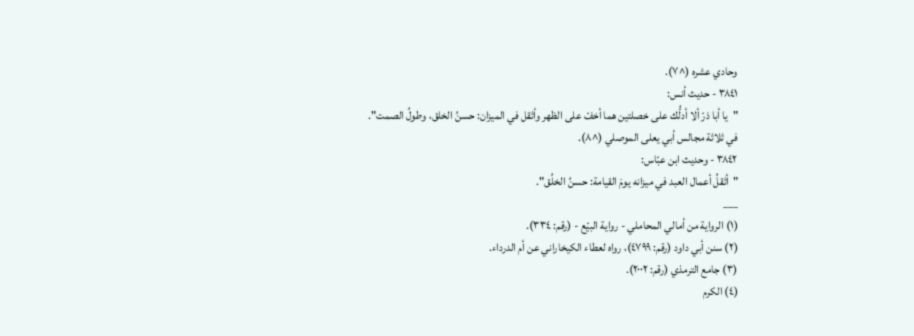وحادي عشره (^٧).
٣٨٤١ - حديث أنس:
"يا أبا ذرّ ألا أدلُّك على خصلتين هما أخفّ على الظهر وأثقل في الميزان: حسنُ الخلق، وطولُ الصمت".
في ثلاثة مجالس أبي يعلى الموصلي (^٨).
٣٨٤٢ - وحديث ابن عبّاس:
"أثقلُ أعمال العبد في ميزانه يومَ القيامة: حسنُ الخلُق".
___
(١) الرواية من أمالي المحاملي - رواية البيّع - (رقم: ٣٣٤).
(٢) سنن أبي داود (رقم: ٤٧٩٩)، رواه لعطاء الكيخاراني عن أم الدرداء.
(٣) جامع الترمذي (رقم: ٢٠٠٢).
(٤) الكرم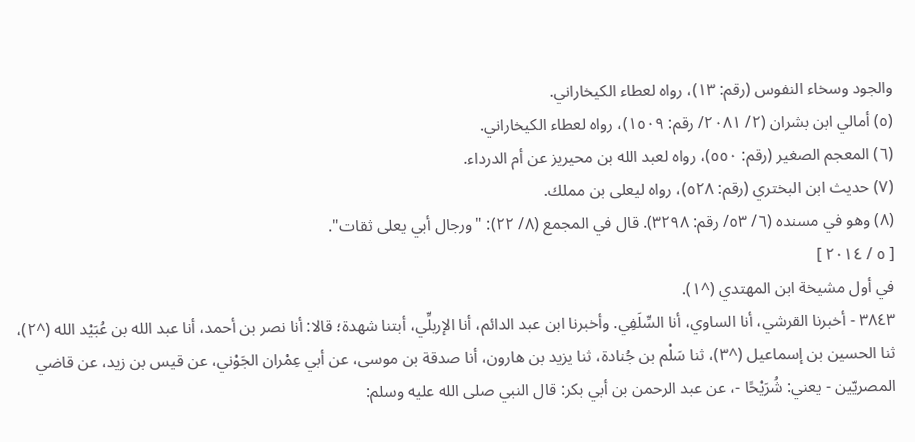والجود وسخاء النفوس (رقم: ١٣)، رواه لعطاء الكيخاراني.
(٥) أمالي ابن بشران (٢/ ٢٠٨١/ رقم: ١٥٠٩)، رواه لعطاء الكيخاراني.
(٦) المعجم الصغير (رقم: ٥٥٠)، رواه لعبد الله بن محيريز عن أم الدرداء.
(٧) حديث ابن البختري (رقم: ٥٢٨)، رواه ليعلى بن مملك.
(٨) وهو في مسنده (٦/ ٥٣/ رقم: ٣٢٩٨). قال في المجمع (٨/ ٢٢): "ورجال أبي يعلى ثقات".
[ ٥ / ٢٠١٤ ]
في أول مشيخة ابن المهتدي (^١).
٣٨٤٣ - أخبرنا القرشي، أنا الساوي، أنا السِّلَفِي. وأخبرنا ابن عبد الدائم، أنا الإربلِّي، أبتنا شهدة؛ قالا: أنا نصر بن أحمد، أنا عبد الله بن عُبَيْد الله (^٢)، ثنا الحسين بن إسماعيل (^٣)، ثنا سَلْم بن جُنادة، ثنا يزيد بن هارون، أنا صدقة بن موسى، عن أبي عِمْران الجَوْني، عن قيس بن زيد، عن قاضي المصريّين - يعني: شُرَيْحًا -، عن عبد الرحمن بن أبي بكر: قال النبي صلى الله عليه وسلم: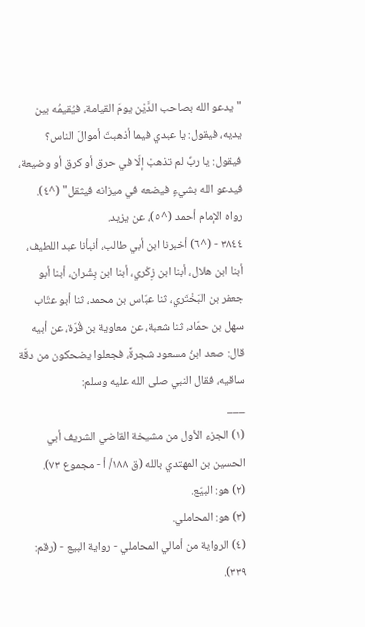"يدعو الله بصاحب الدَّيْن يومَ القيامة، فيُقيمُه بين يديه، فيقول: يا عبدي فيما أذهبتَ أموالَ الناس؟ فيقول: يا ربِّ لم تذهبْ إلّا في حرق أو كرق أو وضيعة، فيدعو الله بشيءٍ فيضعه في ميزانه فيثقل" (^٤).
رواه الإمام أحمد (^٥)، عن يزيد.
٣٨٤٤ - (^٦) أخبرنا ابن أبي طالب، أنبأنا عبد اللطيف، أبنا ابن هلال، أبنا ابن زِكْري، أبنا ابن بِشْران، أبنا أبو جعفر بن البَخْتَري، ثنا عبّاس بن محمد، ثنا أبو عتّاب سهل بن حمّاد، ثنا شعبة، عن معاوية بن قُرّة، عن أبيه قال: صعد ابنُ مسعود شجرةً، فجعلوا يضحكون من دقّة ساقيه، فقال النبي صلى الله عليه وسلم:
___
(١) الجزء الأول من مشيخة القاضي الشريف أبي الحسين بن المهتدي بالله (ق ١٨٨/ أ - مجموع ٧٣).
(٢) هو: البيّع.
(٣) هو: المحاملي.
(٤) الرواية من أمالي المحاملي - رواية البيع - (رقم: ٣٣٩).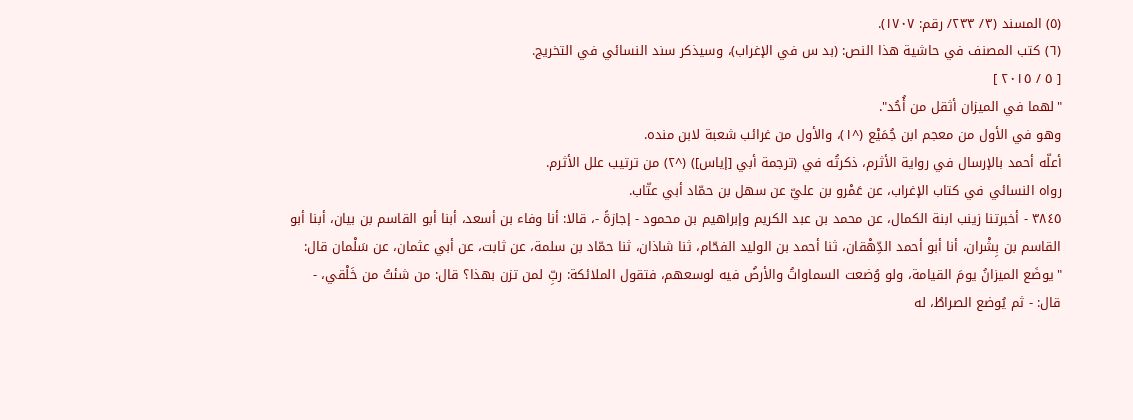(٥) المسند (٣/ ٢٣٣/ رقم: ١٧٠٧).
(٦) كتب المصنف في حاشية هذا النص: (بد س في الإغراب)، وسيذكر سند النسائي في التخريج.
[ ٥ / ٢٠١٥ ]
"لهما في الميزان أثقل من أُحُد".
وهو في الأول من معجم ابن جُمَيْع (^١)، والأول من غرائب شعبة لابن منده.
أعلّه أحمد بالإرسال في رواية الأثرم، ذكرتُه في (ترجمة أبي [إياس]) (^٢) من ترتيب علل الأثرم.
رواه النسائي في كتاب الإغراب، عن عَمْرو بن عليّ عن سهل بن حمّاد أبي عتّاب.
٣٨٤٥ - أخبرتنا زينب ابنة الكمال، عن محمد بن عبد الكريم وإبراهيم بن محمود - إجازةً -، قالا: أنا وفاء بن أسعد، أبنا أبو القاسم بن بيان، أبنا أبو القاسم بن بِشْران، أنا أبو أحمد الدِّهْقان، ثنا أحمد بن الوليد الفحّام، ثنا شاذان، ثنا حمّاد بن سلمة، عن ثابت، عن أبي عثمان، عن سَلْمان قال:
"يوضَع الميزانُ يومَ القيامة، ولو وُضعت السماواتُ والأرضُ فيه لوسعهم، فتقول الملائكة: ربِّ لمن تزن بهذا؟ قال: من شئتُ من خَلْقي، - قال: - ثم يُوضع الصراطُ، له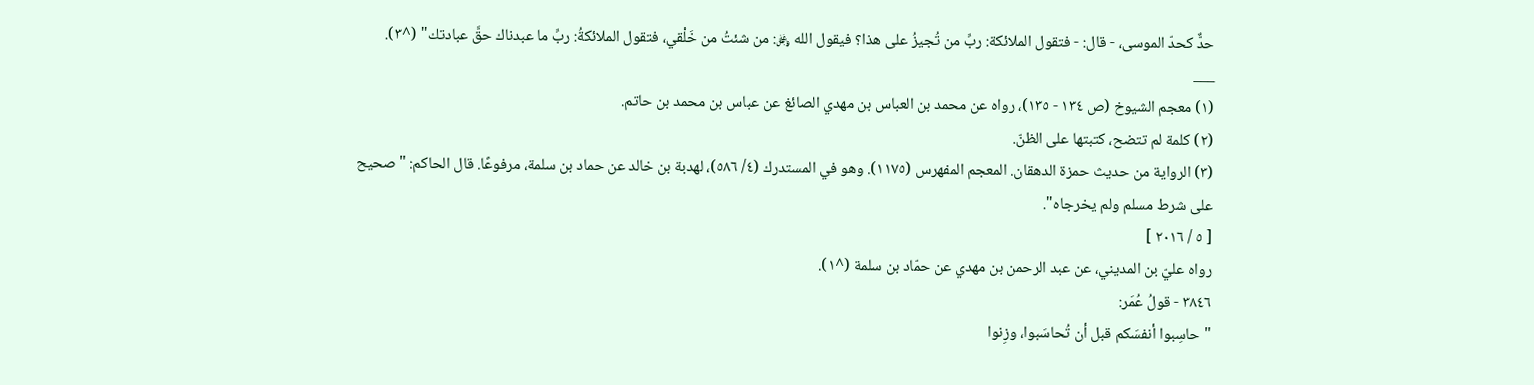حدٌّ كحدّ الموسى، - قال: - فتقول الملائكة: ربِّ من تُجيزُ على هذا؟ فيقول الله ﷿: من شئتُ من خَلْقي، فتقول الملائكةُ: ربِّ ما عبدناك حقَّ عبادتك" (^٣).
___
(١) معجم الشيوخ (ص ١٣٤ - ١٣٥)، رواه عن محمد بن العباس بن مهدي الصائغ عن عباس بن محمد بن حاتم.
(٢) كلمة لم تتضح، كتبتها على الظنّ.
(٣) الرواية من حديث حمزة الدهقان. المعجم المفهرس (١١٧٥). وهو في المستدرك (٤/ ٥٨٦)، لهدبة بن خالد عن حماد بن سلمة، مرفوعًا. قال الحاكم: "صحيح على شرط مسلم ولم يخرجاه".
[ ٥ / ٢٠١٦ ]
رواه عليّ بن المديني، عن عبد الرحمن بن مهدي عن حمّاد بن سلمة (^١).
٣٨٤٦ - قولُ عُمَر:
"حاسِبوا أنفسَكم قبل أن تُحاسَبوا، وزِنوا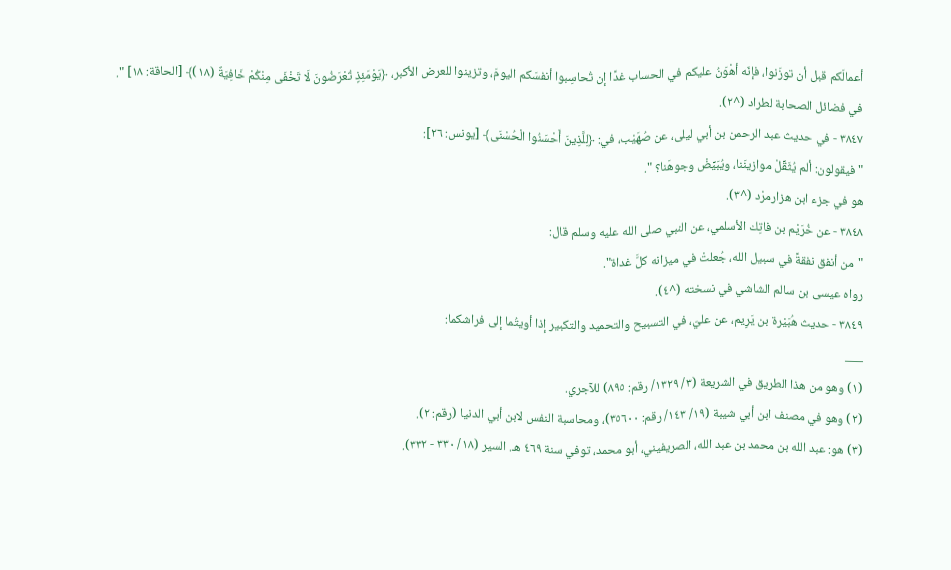أعمالَكم قبل أن توزَنوا، فإنّه أهْوَنُ عليكم في الحساب غدًا إن تُحاسِبوا أنفسَكم اليومَ، وتزينوا للعرض الأكبر، ﴿يَوْمَئِذٍ تُعْرَضُونَ لَا تَخْفَى مِنْكُمْ خَافِيَةٌ (١٨)﴾ [الحاقة: ١٨] ".
في فضائل الصحابة لطراد (^٢).
٣٨٤٧ - في حديث عبد الرحمن بن أبي ليلى، عن صُهَيْب، في: ﴿لِلَّذِينَ أَحْسَنُوا الْحُسْنَى﴾ [يونس: ٢٦]:
"فيقولون: ألم يُثَقِّلْ موازينَنا، ويُبَيِّضْ وجوهَنا؟ ".
هو في جزء ابن هزارمرْد (^٣).
٣٨٤٨ - عن خُرَيْم بن فاتِك الأسلمي، عن النبي صلى الله عليه وسلم قال:
"من أنفق نفقةً في سبيل الله، جُعلتْ في ميزانه كلَّ غداة".
رواه عيسى بن سالم الشاشي في نسخته (^٤).
٣٨٤٩ - حديث هُبَيْرة بن يَرِيم، عن عليّ، في التسبيح والتحميد والتكبير إذا أويتُما إلى فراشكما:
___
(١) وهو من هذا الطريق في الشريعة (٣/ ١٣٢٩/ رقم: ٨٩٥) للآجري.
(٢) وهو في مصنف ابن أبي شيبة (١٩/ ١٤٣/ رقم: ٣٥٦٠٠)، ومحاسبة النفس لابن أبي الدنيا (رقم: ٢).
(٣) هو: عبد الله بن محمد بن عبد الله، الصريفيني، أبو محمد، توفي سنة ٤٦٩ هـ. السير (١٨/ ٣٣٠ - ٣٣٢).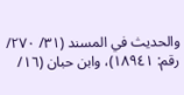والحديث في المسند (٣١/ ٢٧٠/ رقم: ١٨٩٤١)، وابن حبان (١٦/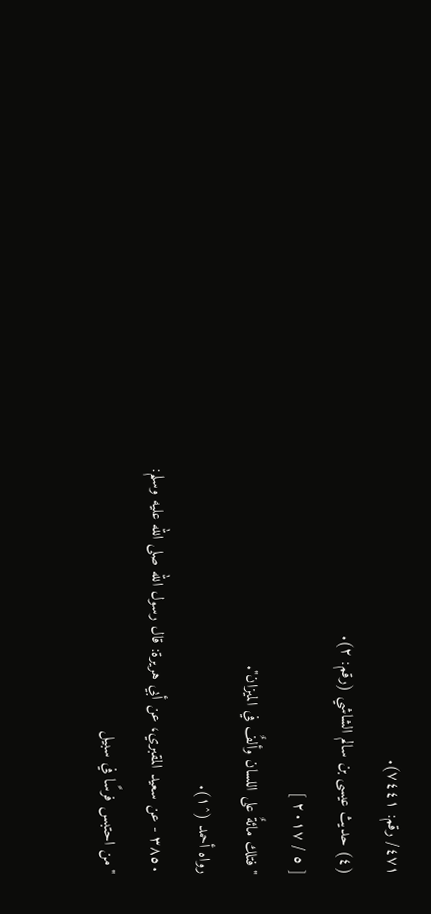٤٧١/ رقم: ٧٤٤١).
(٤) حديث عيسى بن سالم الشاشي (رقم: ٢).
[ ٥ / ٢٠١٧ ]
"فتلك مائةٌ على اللسان وألفٌ في الميزان".
رواه أحمد (^١).
٣٨٥٠ - عن سعيد المقبري، عن أبي هريرة: قال رسول الله صلى الله عليه وسلم:
"من احتبس فرسًا في سبيل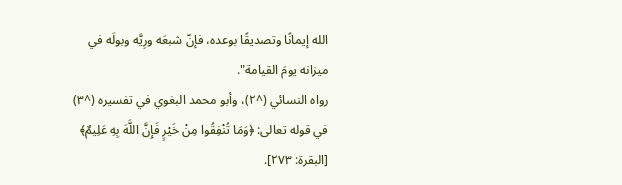الله إيمانًا وتصديقًا بوعده، فإنّ شبعَه ورِيَّه وبولَه في ميزانه يومَ القيامة".
رواه النسائي (^٢)، وأبو محمد البغوي في تفسيره (^٣) في قوله تعالى: ﴿وَمَا تُنْفِقُوا مِنْ خَيْرٍ فَإِنَّ اللَّهَ بِهِ عَلِيمٌ﴾ [البقرة: ٢٧٣].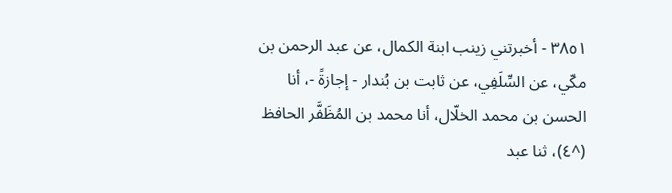٣٨٥١ - أخبرتني زينب ابنة الكمال، عن عبد الرحمن بن مكّي، عن السِّلَفِي، عن ثابت بن بُندار - إجازةً -، أنا الحسن بن محمد الخلّال، أنا محمد بن المُظَفَّر الحافظ (^٤)، ثنا عبد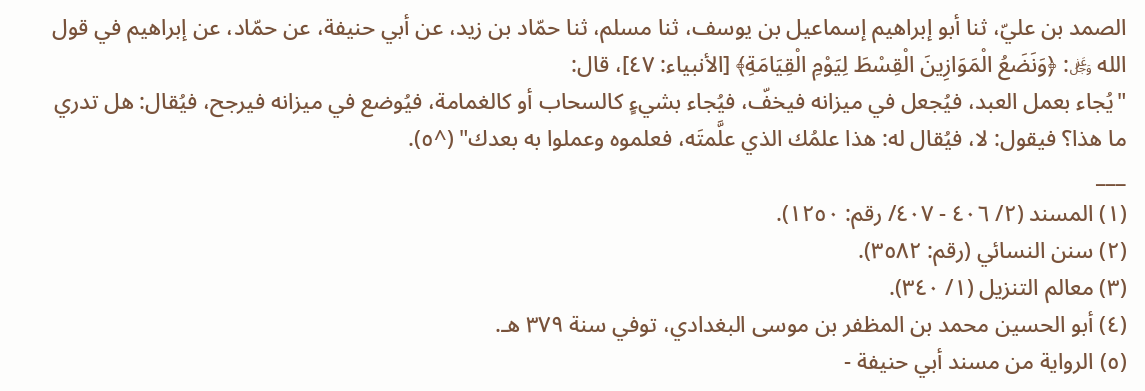الصمد بن عليّ، ثنا أبو إبراهيم إسماعيل بن يوسف، ثنا مسلم، ثنا حمّاد بن زيد، عن أبي حنيفة، عن حمّاد، عن إبراهيم في قول الله ﷿: ﴿وَنَضَعُ الْمَوَازِينَ الْقِسْطَ لِيَوْمِ الْقِيَامَةِ﴾ [الأنبياء: ٤٧]، قال:
"يُجاء بعمل العبد، فيُجعل في ميزانه فيخفّ، فيُجاء بشيءٍ كالسحاب أو كالغمامة، فيُوضع في ميزانه فيرجح، فيُقال: هل تدري ما هذا؟ فيقول: لا، فيُقال له: هذا علمُك الذي علَّمتَه، فعلموه وعملوا به بعدك" (^٥).
___
(١) المسند (٢/ ٤٠٦ - ٤٠٧/ رقم: ١٢٥٠).
(٢) سنن النسائي (رقم: ٣٥٨٢).
(٣) معالم التنزيل (١/ ٣٤٠).
(٤) أبو الحسين محمد بن المظفر بن موسى البغدادي، توفي سنة ٣٧٩ هـ.
(٥) الرواية من مسند أبي حنيفة -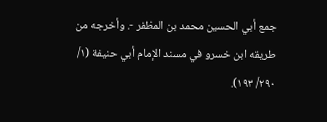جمع أبي الحسين محمد بن المظفر -. وأخرجه من طريقه ابن خسرو في مسند الإمام أبي حنيفة (١/ ٢٩٠/ ١٩٣).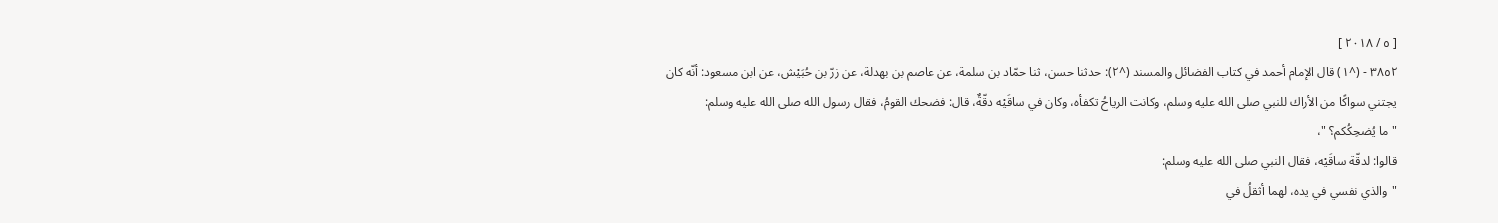[ ٥ / ٢٠١٨ ]
٣٨٥٢ - (^١) قال الإمام أحمد في كتاب الفضائل والمسند (^٢): حدثنا حسن، ثنا حمّاد بن سلمة، عن عاصم بن بهدلة، عن زرّ بن حُبَيْش، عن ابن مسعود: أنّه كان يجتني سواكًا من الأراك للنبي صلى الله عليه وسلم، وكانت الرياحُ تكفأه، وكان في ساقَيْه دقّةٌ، قال: فضحك القومُ، فقال رسول الله صلى الله عليه وسلم:
"ما يُضحِكُكم؟ "،
قالوا: لدقّة ساقَيْه، فقال النبي صلى الله عليه وسلم:
"والذي نفسي في يده، لهما أثقلُ في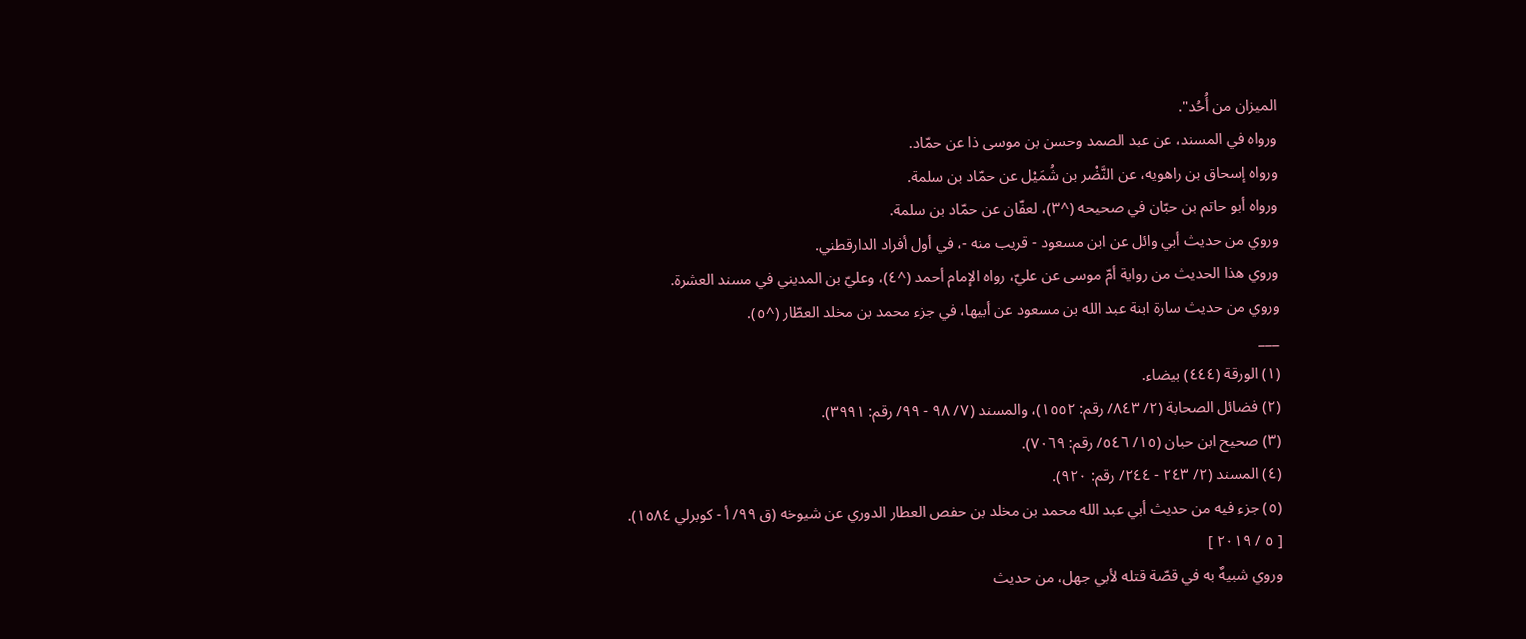الميزان من أُحُد".
ورواه في المسند، عن عبد الصمد وحسن بن موسى ذا عن حمّاد.
ورواه إسحاق بن راهويه، عن النَّضْر بن شُمَيْل عن حمّاد بن سلمة.
ورواه أبو حاتم بن حبّان في صحيحه (^٣)، لعفّان عن حمّاد بن سلمة.
وروي من حديث أبي وائل عن ابن مسعود - قريب منه -، في أول أفراد الدارقطني.
وروي هذا الحديث من رواية أمّ موسى عن عليّ، رواه الإمام أحمد (^٤)، وعليّ بن المديني في مسند العشرة.
وروي من حديث سارة ابنة عبد الله بن مسعود عن أبيها، في جزء محمد بن مخلد العطّار (^٥).
___
(١) الورقة (٤٤٤) بيضاء.
(٢) فضائل الصحابة (٢/ ٨٤٣/ رقم: ١٥٥٢)، والمسند (٧/ ٩٨ - ٩٩/ رقم: ٣٩٩١).
(٣) صحيح ابن حبان (١٥/ ٥٤٦/ رقم: ٧٠٦٩).
(٤) المسند (٢/ ٢٤٣ - ٢٤٤/ رقم: ٩٢٠).
(٥) جزء فيه من حديث أبي عبد الله محمد بن مخلد بن حفص العطار الدوري عن شيوخه (ق ٩٩/ أ - كوبرلي ١٥٨٤).
[ ٥ / ٢٠١٩ ]
وروي شبيهٌ به في قصّة قتله لأبي جهل، من حديث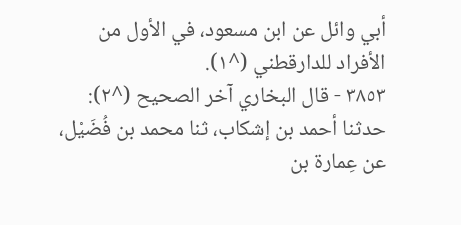أبي وائل عن ابن مسعود، في الأول من الأفراد للدارقطني (^١).
٣٨٥٣ - قال البخاري آخر الصحيح (^٢): حدثنا أحمد بن إشكاب، ثنا محمد بن فُضَيْل، عن عِمارة بن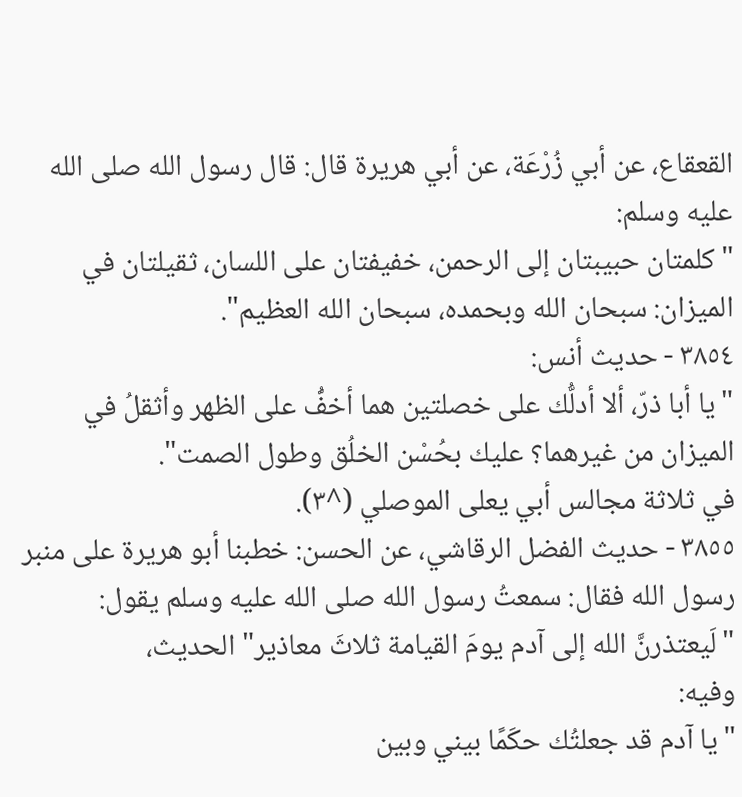القعقاع، عن أبي زُرْعَة، عن أبي هريرة قال: قال رسول الله صلى الله عليه وسلم:
"كلمتان حبيبتان إلى الرحمن، خفيفتان على اللسان، ثقيلتان في الميزان: سبحان الله وبحمده، سبحان الله العظيم".
٣٨٥٤ - حديث أنس:
"يا أبا ذرّ، ألا أدلُّك على خصلتين هما أخفُّ على الظهر وأثقلُ في الميزان من غيرهما؟ عليك بحُسْن الخلُق وطول الصمت".
في ثلاثة مجالس أبي يعلى الموصلي (^٣).
٣٨٥٥ - حديث الفضل الرقاشي، عن الحسن: خطبنا أبو هريرة على منبر رسول الله فقال: سمعتُ رسول الله صلى الله عليه وسلم يقول:
"لَيعتذرنَّ الله إلى آدم يومَ القيامة ثلاثَ معاذير" الحديث،
وفيه:
"يا آدم قد جعلتُك حكَمًا بيني وبين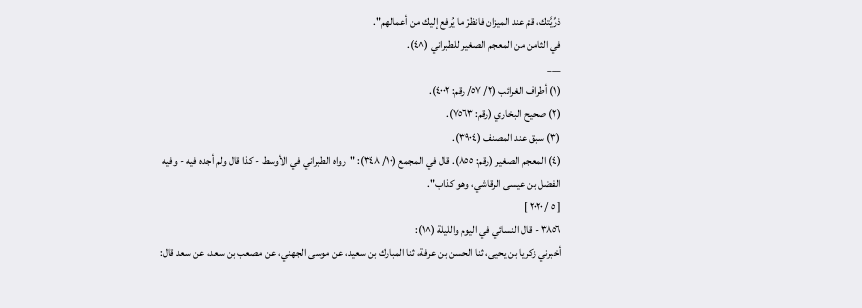ذرِّيَّتك، قمْ عند الميزان فانظرْ ما يُرفع إليك من أعمالهم".
في الثامن من المعجم الصغير للطبراني (^٤).
___
(١) أطراف الغرائب (٢/ ٥٧/ رقم: ٤٠٠٢).
(٢) صحيح البخاري (رقم: ٧٥٦٣).
(٣) سبق عند المصنف (٣٩٠٤).
(٤) المعجم الصغير (رقم: ٨٥٥). قال في المجمع (١٠/ ٣٤٨): "رواه الطبراني في الأوسط - كذا قال ولم أجده فيه - وفيه الفضل بن عيسى الرقاشي، وهو كذاب".
[ ٥ / ٢٠٢٠ ]
٣٨٥٦ - قال النسائي في اليوم والليلة (^١):
أخبرني زكريا بن يحيى، ثنا الحسن بن عرفة، ثنا المبارك بن سعيد، عن موسى الجهني، عن مصعب بن سعد، عن سعد قال: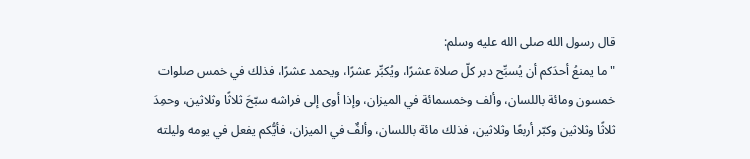قال رسول الله صلى الله عليه وسلم:
"ما يمنعُ أحدَكم أن يُسبِّح دبر كلّ صلاة عشرًا، ويُكبِّر عشرًا، ويحمد عشرًا، فذلك في خمس صلوات خمسون ومائة باللسان، وألف وخمسمائة في الميزان، وإذا أوى إلى فراشه سبّحَ ثلاثًا وثلاثين، وحمِدَ ثلاثًا وثلاثين وكبّر أربعًا وثلاثين، فذلك مائة باللسان، وألفٌ في الميزان، فأيُّكم يفعل في يومه وليلته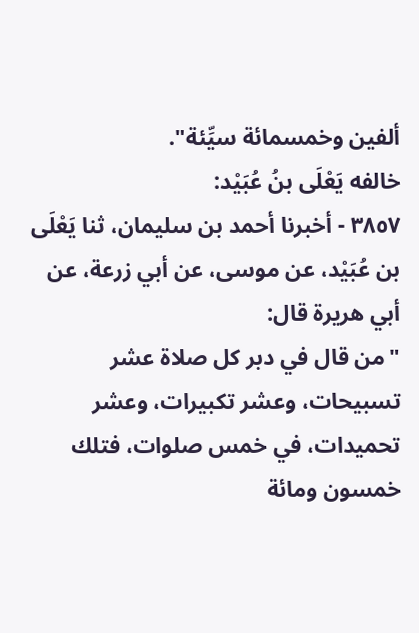ألفين وخمسمائة سيِّئة".
خالفه يَعْلَى بنُ عُبَيْد:
٣٨٥٧ - أخبرنا أحمد بن سليمان، ثنا يَعْلَى بن عُبَيْد، عن موسى، عن أبي زرعة، عن أبي هريرة قال:
"من قال في دبر كل صلاة عشر تسبيحات، وعشر تكبيرات، وعشر تحميدات، في خمس صلوات، فتلك خمسون ومائة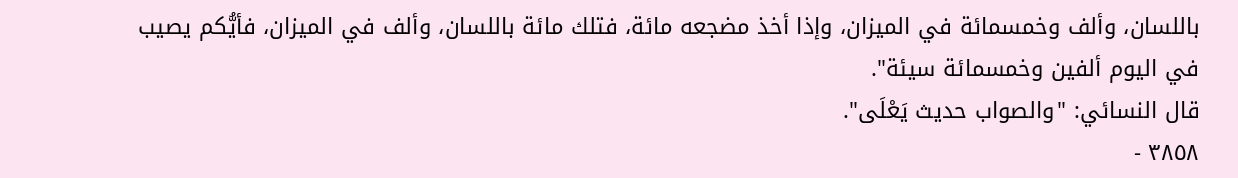باللسان، وألف وخمسمائة في الميزان، وإذا أخذ مضجعه مائة، فتلك مائة باللسان، وألف في الميزان، فأيُّكم يصيب في اليوم ألفين وخمسمائة سيئة".
قال النسائي: "والصواب حديث يَعْلَى".
٣٨٥٨ -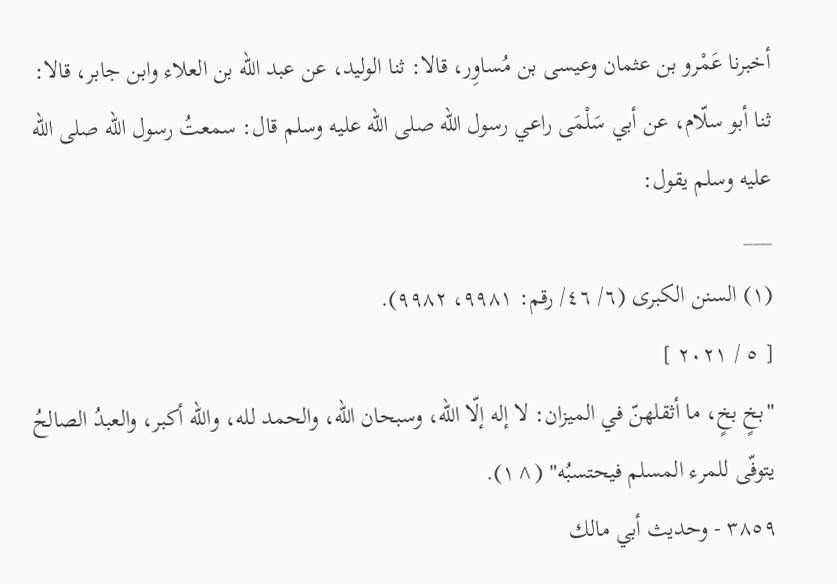أخبرنا عَمْرو بن عثمان وعيسى بن مُساوِر، قالا: ثنا الوليد، عن عبد الله بن العلاء وابن جابر، قالا: ثنا أبو سلّام، عن أبي سَلْمَى راعي رسول الله صلى الله عليه وسلم قال: سمعتُ رسول الله صلى الله عليه وسلم يقول:
___
(١) السنن الكبرى (٦/ ٤٦/ رقم: ٩٩٨١، ٩٩٨٢).
[ ٥ / ٢٠٢١ ]
"بخٍ بخٍ، ما أثقلهنّ في الميزان: لا إله إلّا الله، وسبحان الله، والحمد لله، والله أكبر، والعبدُ الصالحُ يتوفّى للمرء المسلم فيحتسبُه" (^١).
٣٨٥٩ - وحديث أبي مالك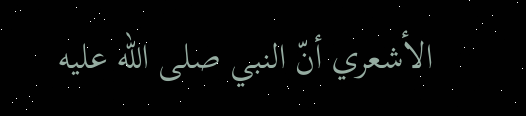الأشعري أنّ النبي صلى الله عليه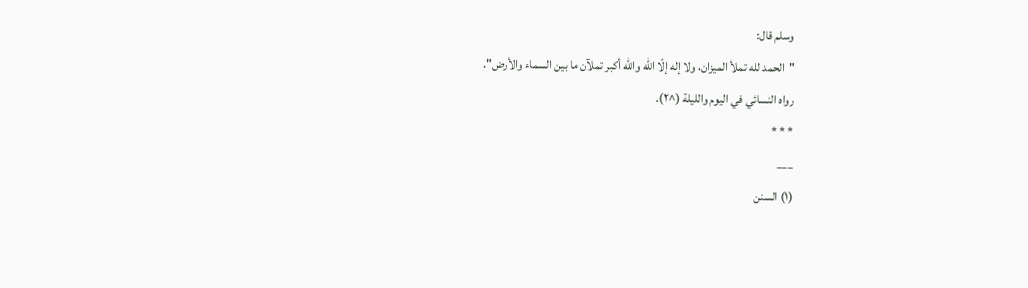وسلم قال:
"الحمد لله تملأ الميزان، ولا إله إلّا الله والله أكبر تملآن ما بين السماء والأرض".
رواه النسائي في اليوم والليلة (^٢).
* * *
___
(١) السنن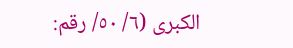الكبرى (٦/ ٥٠/ رقم: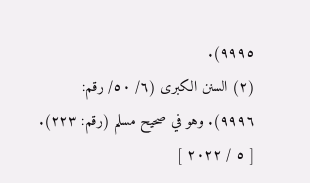٩٩٩٥).
(٢) السنن الكبرى (٦/ ٥٠/ رقم: ٩٩٩٦). وهو في صحيح مسلم (رقم: ٢٢٣).
[ ٥ / ٢٠٢٢ ]